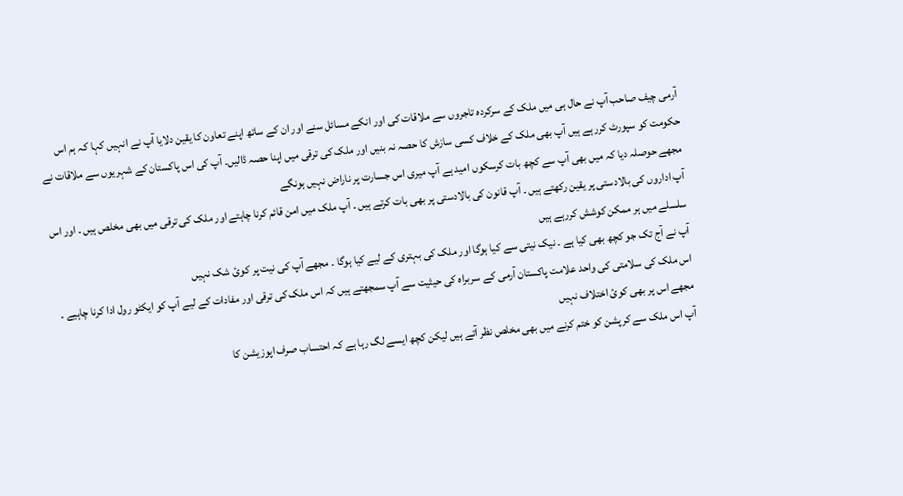آرمی چیف صاحب آپ نے حال ہی میں ملک کے سرکردہ تاجروں سے ملاقات کی اور انکے مسائل سنے اور ان کے ساتھ اپنے تعاون کا یقین دلایا آپ نے انہیں کہا کہ ہم اس حکومت کو سپورٹ کررہے ہیں آپ بھی ملک کے خلاف کسی سازش کا حصہ نہ بنیں اور ملک کی ترقی میں اپنا حصہ ڈالیں۔ آپ کی اس پاکستان کے شہریوں سے ملاقات نے مجھے حوصلہ دیا کہ میں بھی آپ سے کچھ بات کرسکوں امید ہے آپ میری اس جسارت پر ناراض نہیں ہونگے
آپ اداروں کی بالادستی پر یقین رکھتے ہیں ۔ آپ قانون کی بالادستی پر بھی بات کرتے ہیں ۔ آپ ملک میں امن قائم کرنا چاہتے اور ملک کی ترقی میں بھی مخلص ہیں ۔ اور اس سلسلے میں ہر ممکن کوشش کررہے ہیں
آپ نے آج تک جو کچھ بھی کیا ہے ۔ نیک نیتی سے کیا ہوگا اور ملک کی بہتری کے لیے کیا ہوگا ۔ مجھے آپ کی نیت پر کوئ شک نہیں
اس ملک کی سلامتی کی واحد علامت پاکستان آرمی کے سربراہ کی حیثیت سے آپ سمجھتے ہیں کہ اس ملک کی ترقی اور مفادات کے لیے آپ کو ایکٹو رول ادا کرنا چاہیے ۔ مجھے اس پر بھی کوئ اختلاف نہیں
آپ اس ملک سے کرپشن کو ختم کرنے میں بھی مخلص نظر آتے ہیں لیکن کچھ ایسے لگ رہا ہے کہ احتساب صرف اپوزیشن کا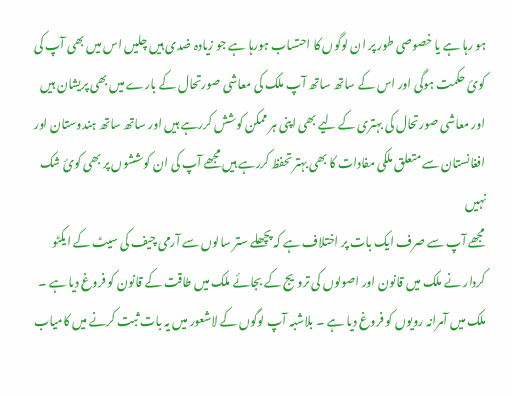ہو رہا ہے یا خصوصی طور پر ان لوگوں کا احتساب ہورہا ہے جو زیادہ ضدی ہیں چلیں اس میں بھی آپ کی کوئ حکمت ہوگی اور اس کے ساتھ ساتھ آپ ملک کی معاشی صورتحال کے بارے میں بھی پریشان ہیں اور معاشی صورتحال کی بہتری کے لیے بھی اپنی ہر ممکن کوشش کررہے ہیں اور ساتھ ساتھ ہندوستان اور افغانستان سے متعلق ملکی مفادات کا بھی بہتر تحفظ کررہے ہیں مجھے آپ کی ان کوششوں پر بھی کوئ شک نہیں
مجھے آپ سے صرف ایک بات پر اختلاف ہے کہ پچھلے ستر سالوں سے آرمی چیف کی سیٹ کے ایکٹو کردار نے ملک میں قانون اور اصولوں کی ترویج کے بجائے ملک میں طاقت کے قانون کو فروغ دیا ہے ۔ ملک میں آمرانہ رویوں کو فروغ دیا ہے ۔ بلاشبہ آپ لوگوں کے لاشعور میں یہ بات ثبت کرنے میں کامیاب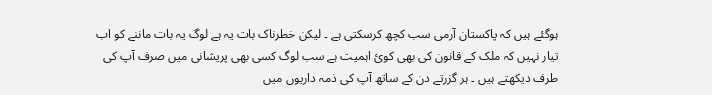ہوگئے ہیں کہ پاکستان آرمی سب کچھ کرسکتی ہے ۔ لیکن خطرناک بات یہ ہے لوگ یہ بات ماننے کو اب تیار نہیں کہ ملک کے قانون کی بھی کوئ اہمیت ہے سب لوگ کسی بھی پریشانی میں صرف آپ کی طرف دیکھتے ہیں ۔ ہر گزرتے دن کے ساتھ آپ کی ذمہ داریوں میں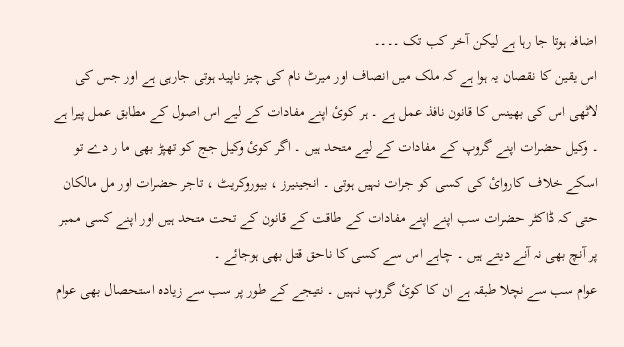اضافہ ہوتا جا رہا ہے لیکن آخر کب تک ۔۔۔۔
اس یقین کا نقصان یہ ہوا ہے کہ ملک میں انصاف اور میرٹ نام کی چیز ناپید ہوتی جارہی ہے اور جس کی لاٹھی اس کی بھینس کا قانون نافذ عمل ہے ۔ ہر کوئ اپنے مفادات کے لیے اس اصول کے مطابق عمل پیرا ہے ۔ وکیل حضرات اپنے گروپ کے مفادات کے لیے متحد ہیں ۔ اگر کوئ وکیل جج کو تھپڑ بھی ما ر دے تو اسکے خلاف کاروائ کی کسی کو جرات نہیں ہوتی ۔ انجینیرز ، بیوروکریٹ ، تاجر حضرات اور مل مالکان حتی کہ ڈاکٹر حضرات سب اپنے اپنے مفادات کے طاقت کے قانون کے تحت متحد ہیں اور اپنے کسی ممبر پر آنچ بھی نہ آنے دیتے ہیں ۔ چاہے اس سے کسی کا ناحق قتل بھی ہوجائے ۔
عوام سب سے نچلا طبقہ ہے ان کا کوئ گروپ نہیں ۔ نتیجے کے طور پر سب سے زیادہ استحصال بھی عوام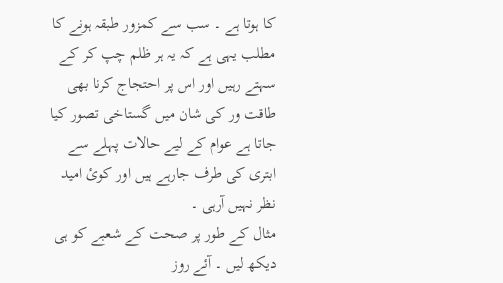کا ہوتا ہے ۔ سب سے کمزور طبقہ ہونے کا مطلب یہی ہے کہ یہ ہر ظلم چپ کر کے سہتے رہیں اور اس پر احتجاج کرنا بھی طاقت ور کی شان میں گستاخی تصور کیا جاتا ہے عوام کے لیے حالات پہلے سے ابتری کی طرف جارہے ہیں اور کوئ امید نظر نہیں آرہی ۔
مثال کے طور پر صحت کے شعبے کو ہی دیکھ لیں ۔ آئے روز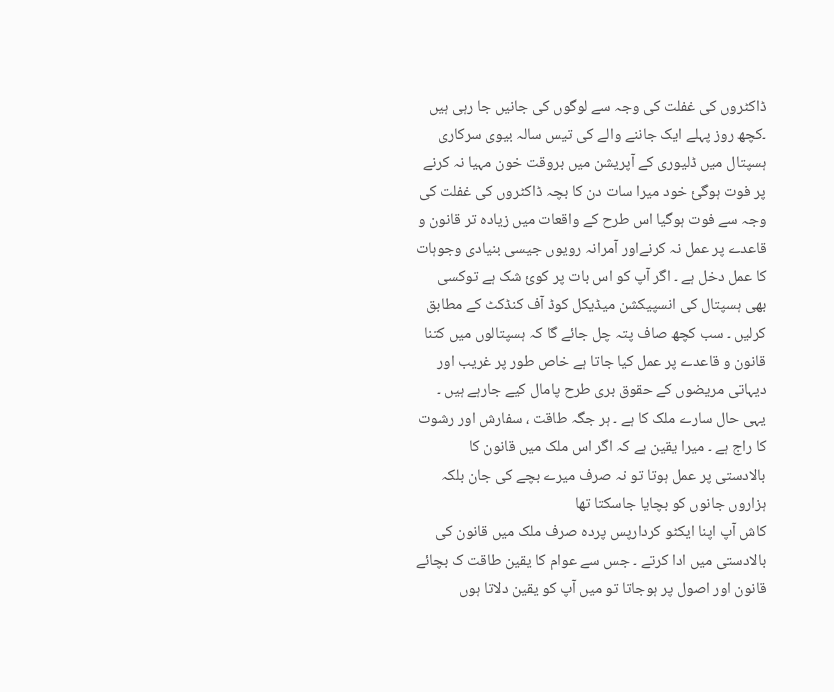ڈاکٹروں کی غفلت کی وجہ سے لوگوں کی جانیں جا رہی ہیں ۔کچھ روز پہلے ایک جاننے والے کی تیس سالہ بیوی سرکاری ہسپتال میں ڈلیوری کے آپریشن میں بروقت خون مہیا نہ کرنے پر فوت ہوگئ خود میرا سات دن کا بچہ ڈاکٹروں کی غفلت کی وجہ سے فوت ہوگیا اس طرح کے واقعات میں زیادہ تر قانون و قاعدے پر عمل نہ کرنےاور آمرانہ رویوں جیسی بنیادی وجوہات کا عمل دخل ہے ۔ اگر آپ کو اس بات پر کوئ شک ہے توکسی بھی ہسپتال کی انسپیکشن میڈیکل کوڈ آف کنڈکٹ کے مطابق کرلیں ۔ سب کچھ صاف پتہ چل جائے گا کہ ہسپتالوں میں کتنا قانون و قاعدے پر عمل کیا جاتا ہے خاص طور پر غریب اور دیہاتی مریضوں کے حقوق بری طرح پامال کیے جارہے ہیں ۔ یہی حال سارے ملک کا ہے ۔ ہر جگہ طاقت ، سفارش اور رشوت کا راج ہے ۔ میرا یقین ہے کہ اگر اس ملک میں قانون کا بالادستی پر عمل ہوتا تو نہ صرف میرے بچے کی جان بلکہ ہزاروں جانوں کو بچایا جاسکتا تھا
کاش آپ اپنا ایکٹو کردارپس پردہ صرف ملک میں قانون کی بالادستی میں ادا کرتے ۔ جس سے عوام کا یقین طاقت ک بچائے قانون اور اصول پر ہوجاتا تو میں آپ کو یقین دلاتا ہوں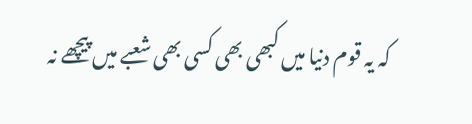کہ یہ قوم دنیا میں کبھی بھی کسی بھی شعبے میں پیچھے نہ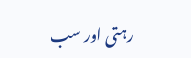رہتی اور سب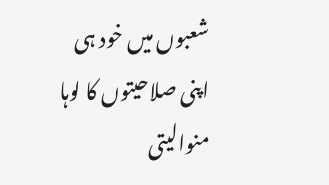شعبوں میں خود ہی اپنی صلاحیتوں کا لوہا منوالیتی